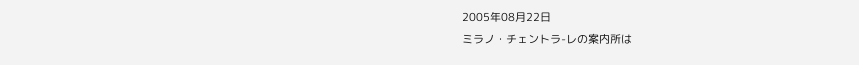2005年08月22日
ミラノ・チェントラ-レの案内所は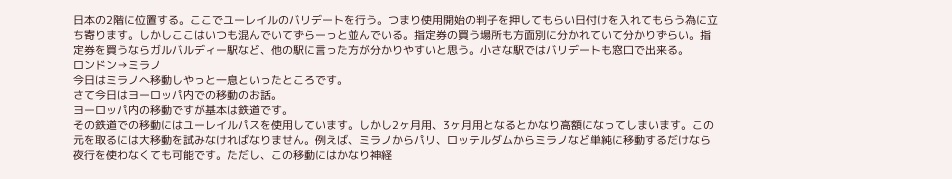日本の2階に位置する。ここでユーレイルのバリデートを行う。つまり使用開始の判子を押してもらい日付けを入れてもらう為に立ち寄ります。しかしここはいつも混んでいてずらーっと並んでいる。指定券の買う場所も方面別に分かれていて分かりずらい。指定券を買うならガルバルディー駅など、他の駅に言った方が分かりやすいと思う。小さな駅ではバリデートも窓口で出来る。
ロンドン→ミラノ
今日はミラノへ移動しやっと一息といったところです。
さて今日はヨーロッパ内での移動のお話。
ヨーロッパ内の移動ですが基本は鉄道です。
その鉄道での移動にはユーレイルパスを使用しています。しかし2ヶ月用、3ヶ月用となるとかなり高額になってしまいます。この元を取るには大移動を試みなければなりません。例えば、ミラノからパリ、ロッテルダムからミラノなど単純に移動するだけなら夜行を使わなくても可能です。ただし、この移動にはかなり神経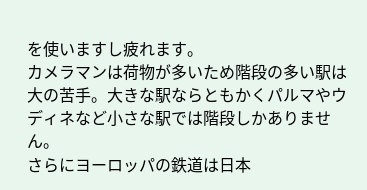を使いますし疲れます。
カメラマンは荷物が多いため階段の多い駅は大の苦手。大きな駅ならともかくパルマやウディネなど小さな駅では階段しかありません。
さらにヨーロッパの鉄道は日本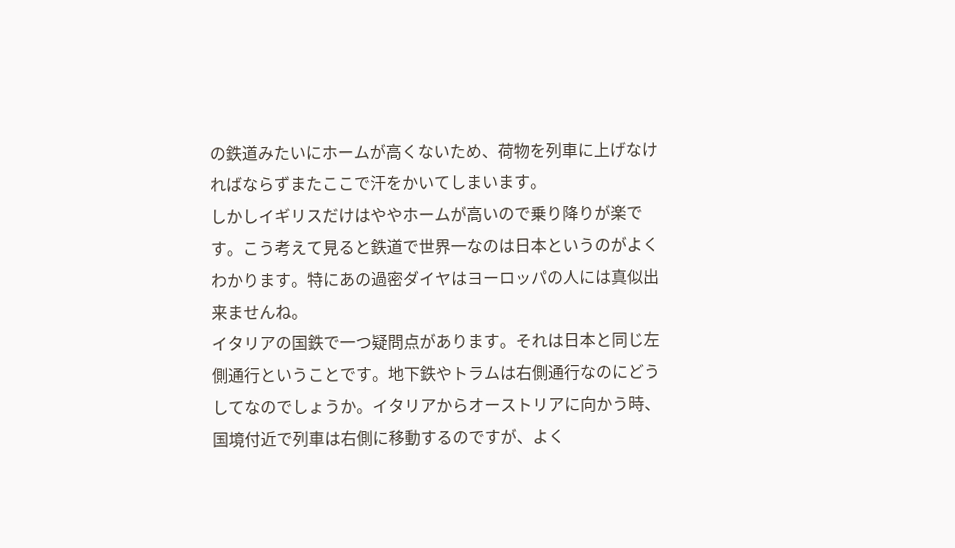の鉄道みたいにホームが高くないため、荷物を列車に上げなければならずまたここで汗をかいてしまいます。
しかしイギリスだけはややホームが高いので乗り降りが楽です。こう考えて見ると鉄道で世界一なのは日本というのがよくわかります。特にあの過密ダイヤはヨーロッパの人には真似出来ませんね。
イタリアの国鉄で一つ疑問点があります。それは日本と同じ左側通行ということです。地下鉄やトラムは右側通行なのにどうしてなのでしょうか。イタリアからオーストリアに向かう時、国境付近で列車は右側に移動するのですが、よく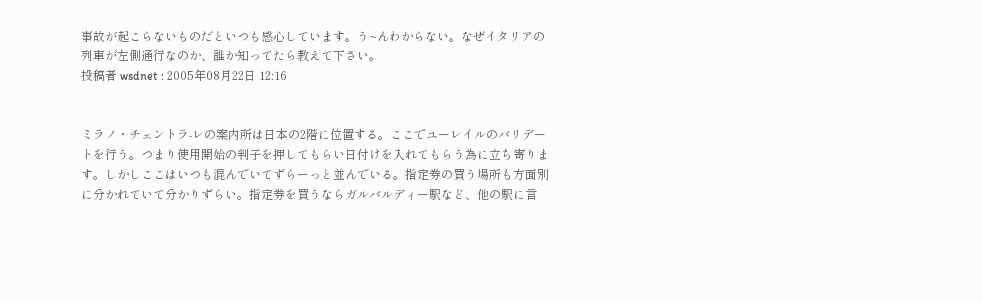事故が起こらないものだといつも感心しています。う~んわからない。なぜイタリアの列車が左側通行なのか、誰か知ってたら教えて下さい。
投稿者 wsdnet : 2005年08月22日 12:16


ミラノ・チェントラ-レの案内所は日本の2階に位置する。ここでユーレイルのバリデートを行う。つまり使用開始の判子を押してもらい日付けを入れてもらう為に立ち寄ります。しかしここはいつも混んでいてずらーっと並んでいる。指定券の買う場所も方面別に分かれていて分かりずらい。指定券を買うならガルバルディー駅など、他の駅に言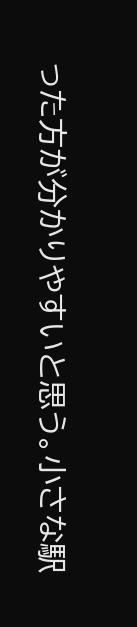った方が分かりやすいと思う。小さな駅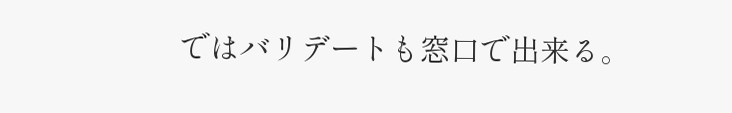ではバリデートも窓口で出来る。